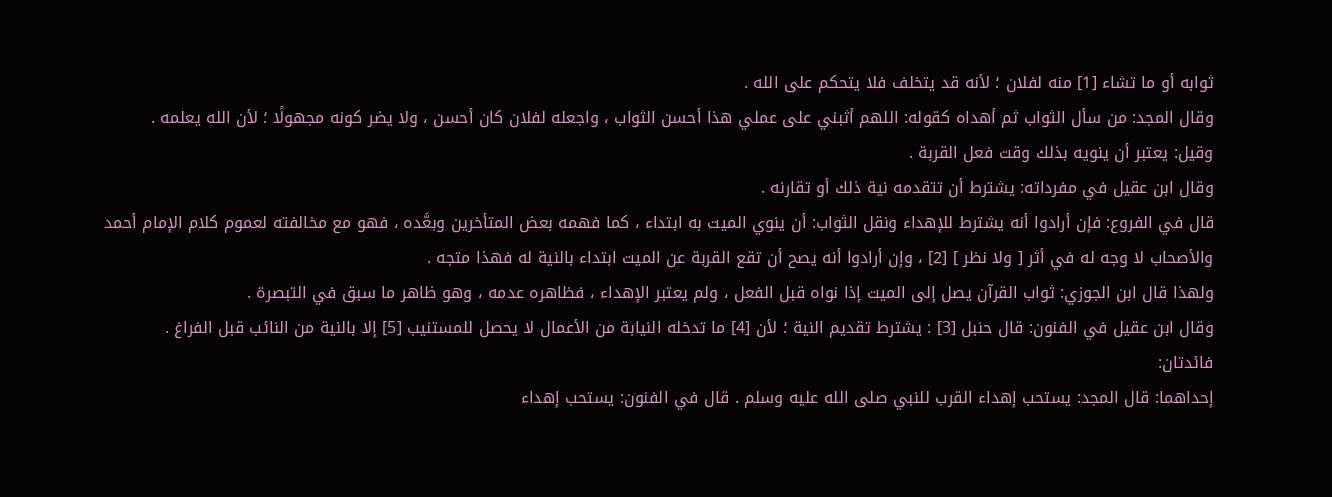ثوابه أو ما تشاء [1] منه لفلان ؛ لأنه قد يتخلف فلا يتحكم على الله .
وقال المجد: من سأل الثواب ثم أهداه كقوله: اللهم أثبني على عملي هذا أحسن الثواب ، واجعله لفلان كان أحسن ، ولا يضر كونه مجهولًا ؛ لأن الله يعلمه .
وقيل: يعتبر أن ينويه بذلك وقت فعل القربة .
وقال ابن عقيل في مفرداته: يشترط أن تتقدمه نية ذلك أو تقارنه .
قال في الفروع: فإن أرادوا أنه يشترط للإهداء ونقل الثواب: أن ينوي الميت به ابتداء ، كما فهمه بعض المتأخرين وبعَّده ، فهو مع مخالفته لعموم كلام الإمام أحمد والأصحاب لا وجه له في أثر [ ولا نظر ] [2] ، وإن أرادوا أنه يصح أن تقع القربة عن الميت ابتداء بالنية له فهذا متجه .
ولهذا قال ابن الجوزي: ثواب القرآن يصل إلى الميت إذا نواه قبل الفعل ، ولم يعتبر الإهداء ، فظاهره عدمه ، وهو ظاهر ما سبق في التبصرة .
وقال ابن عقيل في الفنون: قال حنبل [3] : يشترط تقديم النية ؛ لأن [4] ما تدخله النيابة من الأعمال لا يحصل للمستنيب [5] إلا بالنية من النائب قبل الفراغ .
فائدتان:
إحداهما: قال المجد: يستحب إهداء القرب للنبي صلى الله عليه وسلم . قال في الفنون: يستحب إهداء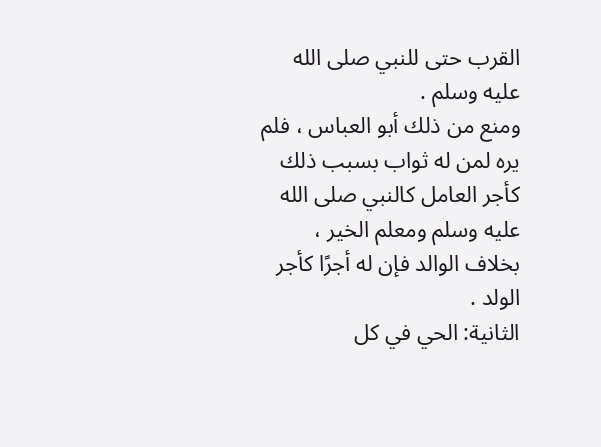القرب حتى للنبي صلى الله عليه وسلم .
ومنع من ذلك أبو العباس ، فلم يره لمن له ثواب بسبب ذلك كأجر العامل كالنبي صلى الله عليه وسلم ومعلم الخير ، بخلاف الوالد فإن له أجرًا كأجر الولد .
الثانية: الحي في كل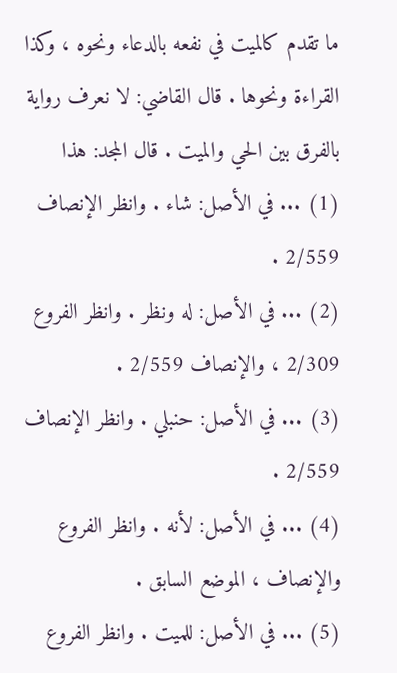ما تقدم كالميت في نفعه بالدعاء ونحوه ، وكذا القراءة ونحوها . قال القاضي: لا نعرف رواية بالفرق بين الحي والميت . قال المجد: هذا
(1) ... في الأصل: شاء . وانظر الإنصاف 2/559 .
(2) ... في الأصل: له ونظر . وانظر الفروع 2/309 ، والإنصاف 2/559 .
(3) ... في الأصل: حنبلي . وانظر الإنصاف 2/559 .
(4) ... في الأصل: لأنه . وانظر الفروع والإنصاف ، الموضع السابق .
(5) ... في الأصل: للميت . وانظر الفروع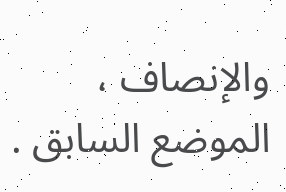والإنصاف ، الموضع السابق .